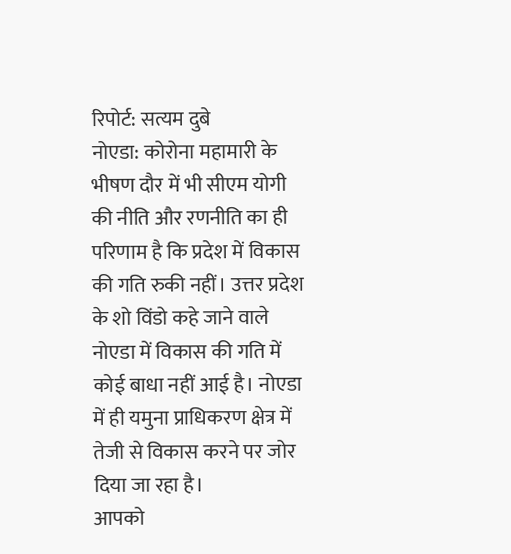रिपोर्ट: सत्यम दुबे
नोएडा: कोरोना महामारी के भीषण दौर में भी सीएम योगी की नीति और रणनीति का ही परिणाम है कि प्रदेश में विकास की गति रुकी नहीं। उत्तर प्रदेश के शो विंडो कहे जाने वाले नोएडा में विकास की गति में कोई बाधा नहीं आई है। नोएडा में ही यमुना प्राधिकरण क्षेत्र में तेजी से विकास करने पर जोर दिया जा रहा है।
आपको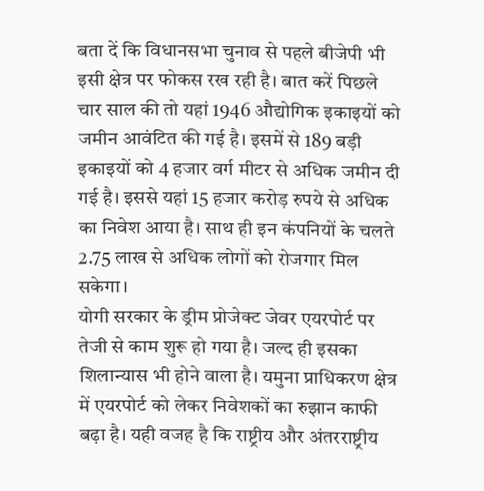बता दें कि विधानसभा चुनाव से पहले बीजेपी भी इसी क्षेत्र पर फोकस रख रही है। बात करें पिछले चार साल की तो यहां 1946 औद्योगिक इकाइयों को जमीन आवंटित की गई है। इसमें से 189 बड़ी इकाइयों को 4 हजार वर्ग मीटर से अधिक जमीन दी गई है। इससे यहां 15 हजार करोड़ रुपये से अधिक का निवेश आया है। साथ ही इन कंपनियों के चलते 2.75 लाख से अधिक लोगों को रोजगार मिल सकेगा।
योगी सरकार के ड्रीम प्रोजेक्ट जेवर एयरपोर्ट पर तेजी से काम शुरू हो गया है। जल्द ही इसका शिलान्यास भी होने वाला है। यमुना प्राधिकरण क्षेत्र में एयरपोर्ट को लेकर निवेशकों का रुझान काफी बढ़ा है। यही वजह है कि राष्ट्रीय और अंतरराष्ट्रीय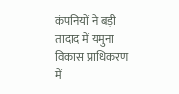कंपनियों ने बड़ी तादाद में यमुना विकास प्राधिकरण में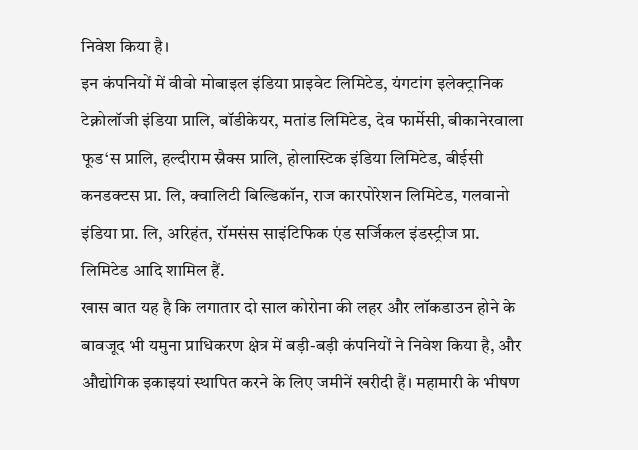निवेश किया है।
इन कंपनियों में वीवो मोबाइल इंडिया प्राइवेट लिमिटेड, यंगटांग इलेक्ट्रानिक टेक्नोलॉजी इंडिया प्रालि, बॉडीकेयर, मतांड लिमिटेड, देव फार्मेसी, बीकानेरवाला फूड‘स प्रालि, हल्दीराम स्नैक्स प्रालि, होलास्टिक इंडिया लिमिटेड, बीईसी कनडक्टस प्रा. लि, क्वालिटी बिल्डिकॉन, राज कारपोरेशन लिमिटेड, गलवानो इंडिया प्रा. लि, अरिहंत, रॉमसंस साइंटिफिक एंड सर्जिकल इंडस्ट्रीज प्रा. लिमिटेड आदि शामिल हैं.
खास बात यह है कि लगातार दो साल कोरोना की लहर और लॉकडाउन होने के बावजूद भी यमुना प्राधिकरण क्षेत्र में बड़ी-बड़ी कंपनियों ने निवेश किया है, और औद्योगिक इकाइयां स्थापित करने के लिए जमीनें खरीदी हैं। महामारी के भीषण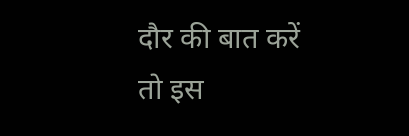दौर की बात करें तो इस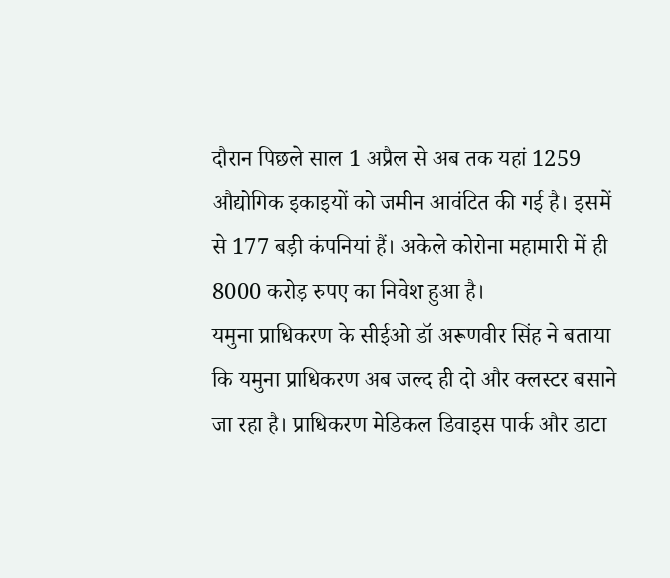दौरान पिछले साल 1 अप्रैल से अब तक यहां 1259 औद्योगिक इकाइयों को जमीन आवंटित की गई है। इसमें से 177 बड़ी कंपनियां हैं। अकेले कोरोना महामारी में ही 8000 करोड़ रुपए का निवेश हुआ है।
यमुना प्राधिकरण के सीईओ डॉ अरूणवीर सिंह ने बताया कि यमुना प्राधिकरण अब जल्द ही दो और क्लस्टर बसाने जा रहा है। प्राधिकरण मेडिकल डिवाइस पार्क और डाटा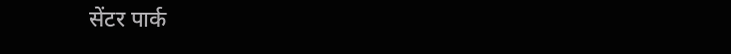सेंटर पार्क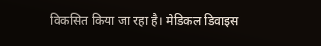विकसित किया जा रहा है। मेडिकल डिवाइस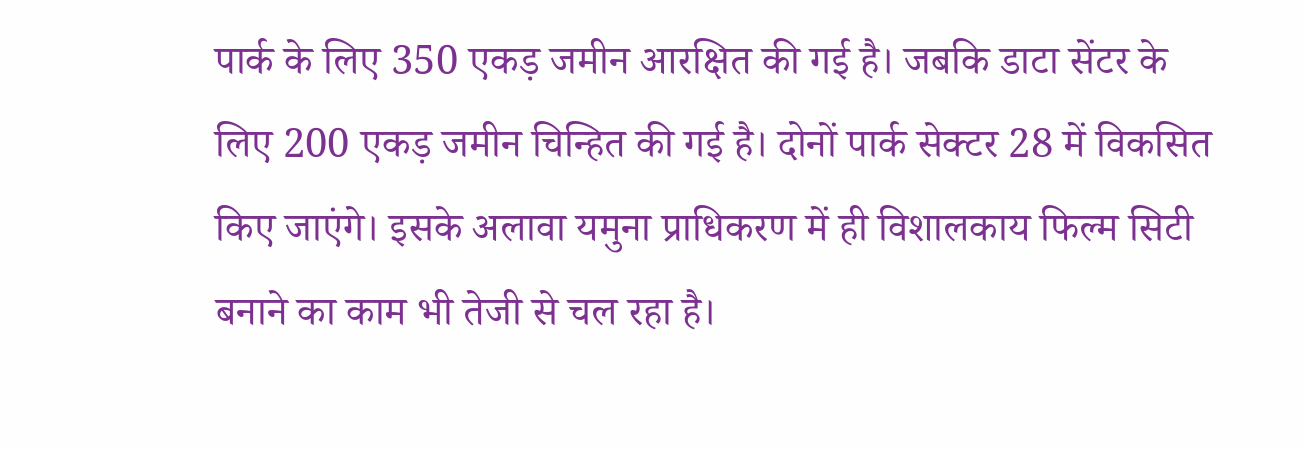पार्क के लिए 350 एकड़ जमीन आरक्षित की गई है। जबकि डाटा सेंटर के लिए 200 एकड़ जमीन चिन्हित की गई है। दोनों पार्क सेक्टर 28 में विकसित किए जाएंगे। इसके अलावा यमुना प्राधिकरण में ही विशालकाय फिल्म सिटी बनाने का काम भी तेजी से चल रहा है।